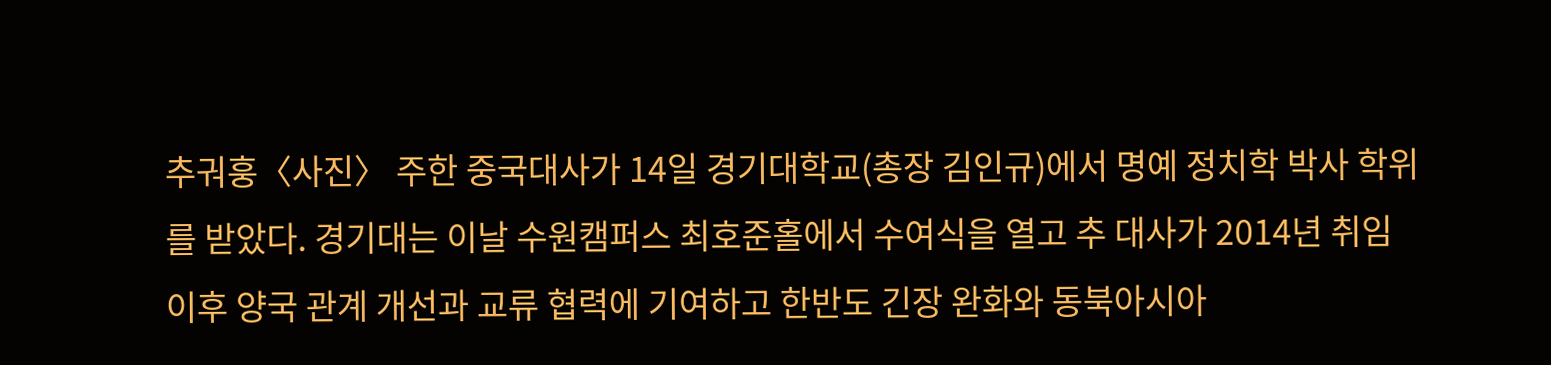추궈훙〈사진〉 주한 중국대사가 14일 경기대학교(총장 김인규)에서 명예 정치학 박사 학위를 받았다. 경기대는 이날 수원캠퍼스 최호준홀에서 수여식을 열고 추 대사가 2014년 취임 이후 양국 관계 개선과 교류 협력에 기여하고 한반도 긴장 완화와 동북아시아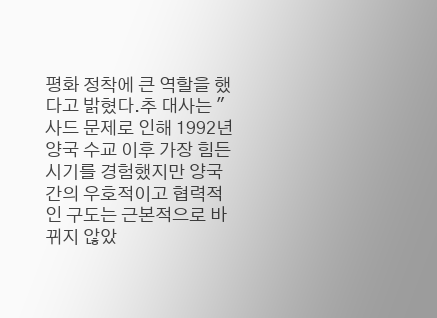평화 정착에 큰 역할을 했다고 밝혔다.추 대사는 "사드 문제로 인해 1992년 양국 수교 이후 가장 힘든 시기를 경험했지만 양국 간의 우호적이고 협력적인 구도는 근본적으로 바뀌지 않았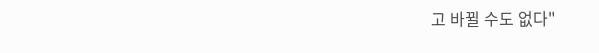고 바뀔 수도 없다"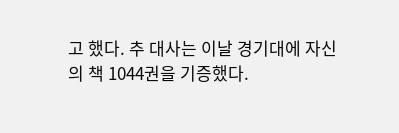고 했다. 추 대사는 이날 경기대에 자신의 책 1044권을 기증했다.